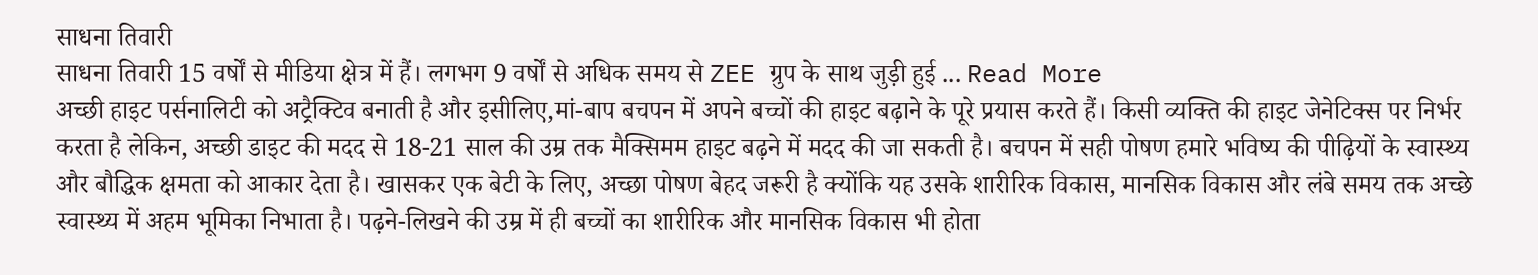साधना तिवारी
साधना तिवारी 15 वर्षों से मीडिया क्षेत्र में हैं। लगभग 9 वर्षों से अधिक समय से ZEE ग्रुप के साथ जुड़ी हुई ... Read More
अच्छी हाइट पर्सनालिटी को अट्रैक्टिव बनाती है और इसीलिए,मां-बाप बचपन में अपने बच्चों की हाइट बढ़ाने के पूरे प्रयास करते हैं। किसी व्यक्ति की हाइट जेनेटिक्स पर निर्भर करता है लेकिन, अच्छी डाइट की मदद से 18-21 साल की उम्र तक मैक्सिमम हाइट बढ़ने में मदद की जा सकती है। बचपन में सही पोषण हमारे भविष्य की पीढ़ियों के स्वास्थ्य और बौद्धिक क्षमता को आकार देता है। खासकर एक बेटी के लिए, अच्छा पोषण बेहद जरूरी है क्योंकि यह उसके शारीरिक विकास, मानसिक विकास और लंबे समय तक अच्छे स्वास्थ्य में अहम भूमिका निभाता है। पढ़ने-लिखने की उम्र में ही बच्चों का शारीरिक और मानसिक विकास भी होता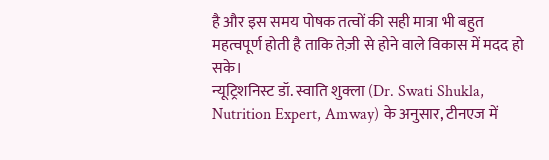है और इस समय पोषक तत्वों की सही मात्रा भी बहुत महत्वपूर्ण होती है ताकि तेज़ी से होने वाले विकास में मदद हो सके।
न्यूट्रिशनिस्ट डॉ. स्वाति शुक्ला (Dr. Swati Shukla, Nutrition Expert, Amway) के अनुसार, टीनएज में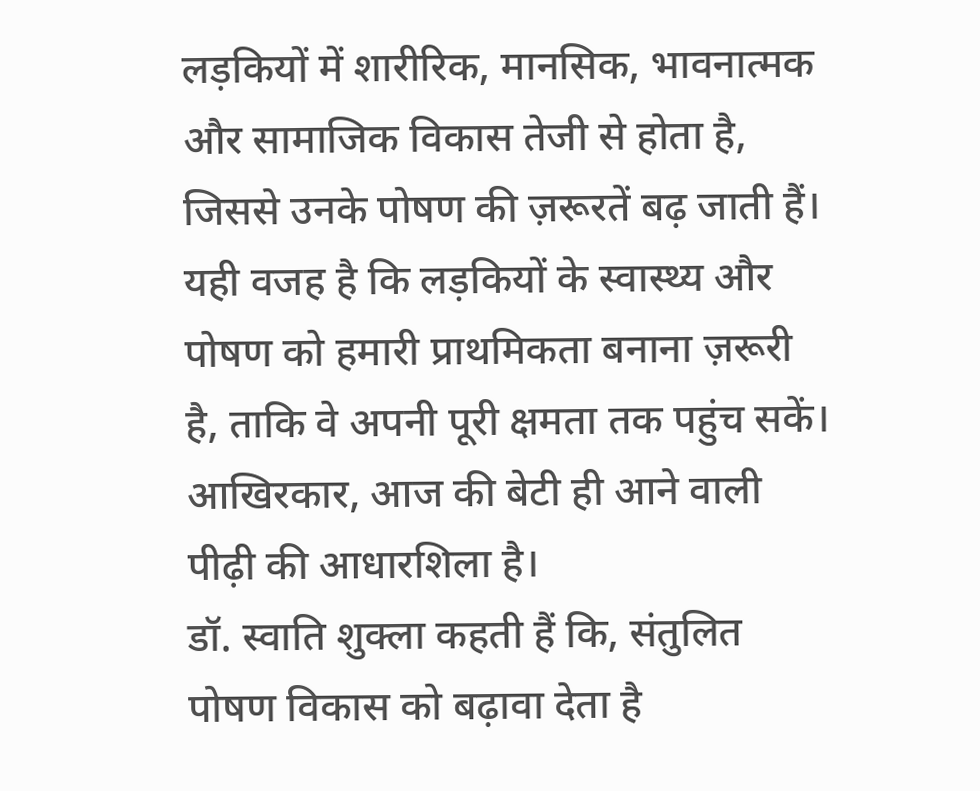लड़कियों में शारीरिक, मानसिक, भावनात्मक और सामाजिक विकास तेजी से होता है, जिससे उनके पोषण की ज़रूरतें बढ़ जाती हैं। यही वजह है कि लड़कियों के स्वास्थ्य और पोषण को हमारी प्राथमिकता बनाना ज़रूरी है, ताकि वे अपनी पूरी क्षमता तक पहुंच सकें। आखिरकार, आज की बेटी ही आने वाली पीढ़ी की आधारशिला है।
डॉ. स्वाति शुक्ला कहती हैं कि, संतुलित पोषण विकास को बढ़ावा देता है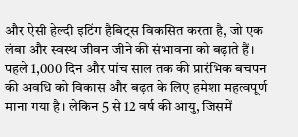और ऐसी हेल्दी इटिंग हैबिट्स विकसित करता है, जो एक लंबा और स्वस्थ जीवन जीने की संभावना को बढ़ाते हैं। पहले 1,000 दिन और पांच साल तक की प्रारंभिक बचपन की अवधि को विकास और बढ़त के लिए हमेशा महत्वपूर्ण माना गया है। लेकिन 5 से 12 वर्ष की आयु, जिसमें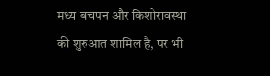मध्य बचपन और किशोरावस्था की शुरुआत शामिल है, पर भी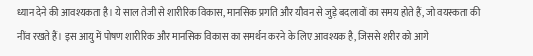ध्यान देने की आवश्यकता है। ये साल तेजी से शारीरिक विकास, मानसिक प्रगति और यौवन से जुड़े बदलावों का समय होते हैं, जो वयस्कता की नींव रखते हैं। इस आयु में पोषण शारीरिक और मानसिक विकास का समर्थन करने के लिए आवश्यक है, जिससे शरीर को आगे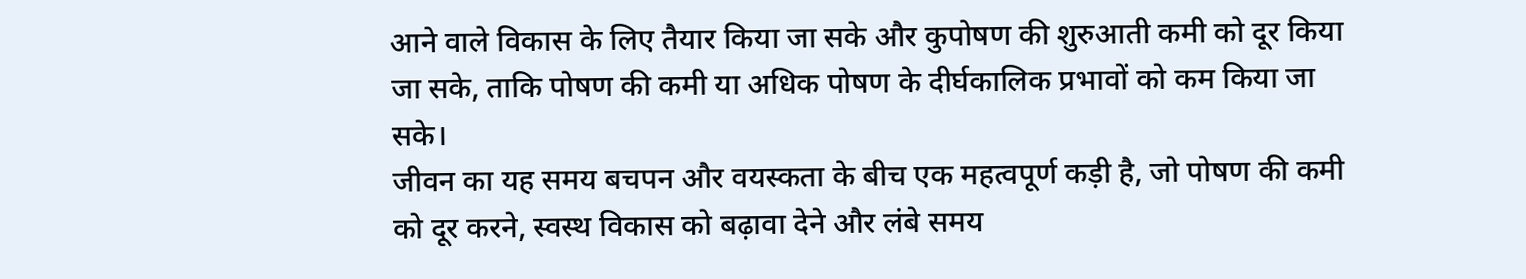आने वाले विकास के लिए तैयार किया जा सके और कुपोषण की शुरुआती कमी को दूर किया जा सके, ताकि पोषण की कमी या अधिक पोषण के दीर्घकालिक प्रभावों को कम किया जा सके।
जीवन का यह समय बचपन और वयस्कता के बीच एक महत्वपूर्ण कड़ी है, जो पोषण की कमी को दूर करने, स्वस्थ विकास को बढ़ावा देने और लंबे समय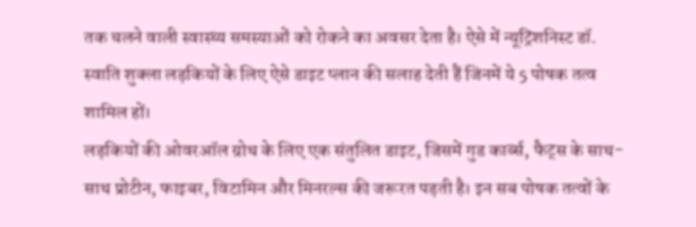तक चलने वाली स्वास्थ्य समस्याओं को रोकने का अवसर देता है। ऐसे में न्यूट्रिशनिस्ट डॉ. स्वाति शुक्ला लड़कियों के लिए ऐसे डाइट प्लान की सलाह देती हैं जिनमें ये 5 पोषक तत्व शामिल हों।
लड़कियों की ओवरऑल ग्रोथ के लिए एक संतुलित डाइट, जिसमें गुड कार्ब्स, फैट्स के साथ-साथ प्रोटीन, फाइबर, विटामिन और मिनरल्स की जरूरत पड़ती है। इन सब पोषक तत्वों के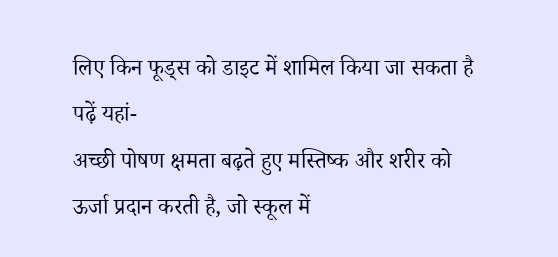लिए किन फूड्स को डाइट में शामिल किया जा सकता है पढ़ें यहां-
अच्छी पोषण क्षमता बढ़ते हुए मस्तिष्क और शरीर को ऊर्जा प्रदान करती है, जो स्कूल में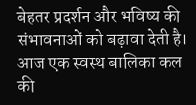बेहतर प्रदर्शन और भविष्य की संभावनाओं को बढ़ावा देती है। आज एक स्वस्थ बालिका कल की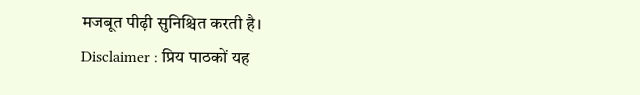मजबूत पीढ़ी सुनिश्चित करती है।
Disclaimer : प्रिय पाठकों यह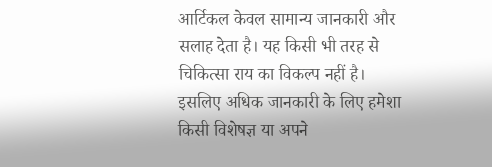आर्टिकल केवल सामान्य जानकारी और सलाह देता है। यह किसी भी तरह से चिकित्सा राय का विकल्प नहीं है। इसलिए अधिक जानकारी के लिए हमेशा किसी विशेषज्ञ या अपने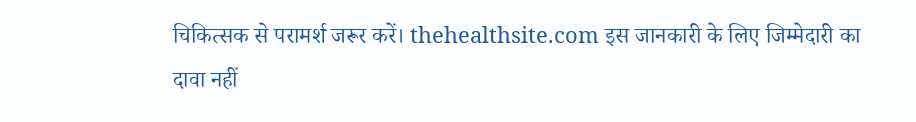चिकित्सक से परामर्श जरूर करें। thehealthsite.com इस जानकारी के लिए जिम्मेदारी का दावा नहीं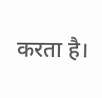करता है।